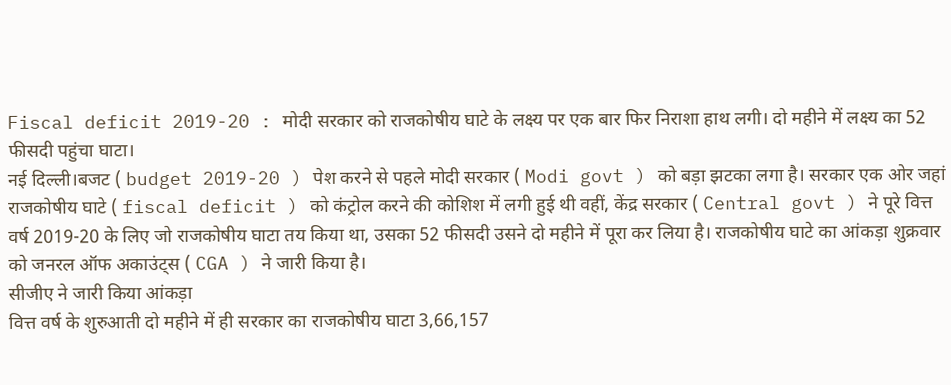Fiscal deficit 2019-20 : मोदी सरकार को राजकोषीय घाटे के लक्ष्य पर एक बार फिर निराशा हाथ लगी। दो महीने में लक्ष्य का 52 फीसदी पहुंचा घाटा।
नई दिल्ली।बजट ( budget 2019-20 ) पेश करने से पहले मोदी सरकार ( Modi govt ) को बड़ा झटका लगा है। सरकार एक ओर जहां राजकोषीय घाटे ( fiscal deficit ) को कंट्रोल करने की कोशिश में लगी हुई थी वहीं, केंद्र सरकार ( Central govt ) ने पूरे वित्त वर्ष 2019-20 के लिए जो राजकोषीय घाटा तय किया था, उसका 52 फीसदी उसने दो महीने में पूरा कर लिया है। राजकोषीय घाटे का आंकड़ा शुक्रवार को जनरल ऑफ अकाउंट्स ( CGA ) ने जारी किया है।
सीजीए ने जारी किया आंकड़ा
वित्त वर्ष के शुरुआती दो महीने में ही सरकार का राजकोषीय घाटा 3,66,157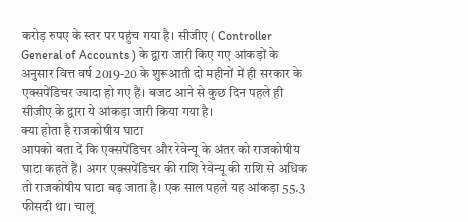करोड़ रुपए के स्तर पर पहुंच गया है। सीजीए ( Controller General of Accounts ) के द्वारा जारी किए गए आंकड़ों के अनुसार वित्त वर्ष 2019-20 के शुरूआती दो महीनों में ही सरकार के एक्सपेंडिचर ज्यादा हो गए हैं। बजट आने से कुछ दिन पहले ही सीजीए के द्वारा ये आंकड़ा जारी किया गया है।
क्या होता है राजकोषीय घाटा
आपको बता दें कि एक्सपेंडिचर और रेवेन्यू के अंतर को राजकोषीय घाटा कहते हैं। अगर एक्सपेंडिचर की राशि रेवेन्यू की राशि से अधिक तो राजकोषीय घाटा बढ़ जाता है। एक साल पहले यह आंकड़ा 55.3 फीसदी था। चालू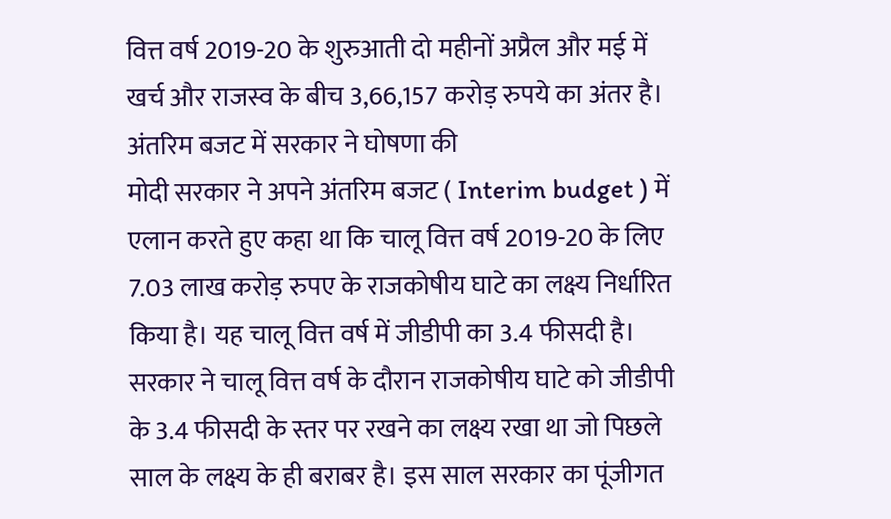वित्त वर्ष 2019-20 के शुरुआती दो महीनों अप्रैल और मई में खर्च और राजस्व के बीच 3,66,157 करोड़ रुपये का अंतर है।
अंतरिम बजट में सरकार ने घोषणा की
मोदी सरकार ने अपने अंतरिम बजट ( Interim budget ) में एलान करते हुए कहा था कि चालू वित्त वर्ष 2019-20 के लिए 7.03 लाख करोड़ रुपए के राजकोषीय घाटे का लक्ष्य निर्धारित किया है। यह चालू वित्त वर्ष में जीडीपी का 3.4 फीसदी है। सरकार ने चालू वित्त वर्ष के दौरान राजकोषीय घाटे को जीडीपी के 3.4 फीसदी के स्तर पर रखने का लक्ष्य रखा था जो पिछले साल के लक्ष्य के ही बराबर है। इस साल सरकार का पूंजीगत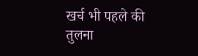खर्च भी पहले की तुलना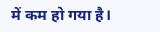में कम हो गया है।